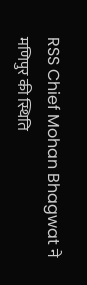RSS Chief Mohan Bhagwat ने मणिपुर की स्थिति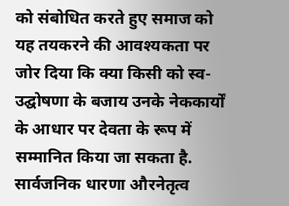को संबोधित करते हुए समाज को यह तयकरने की आवश्यकता पर जोर दिया कि क्या किसी को स्व-उद्घोषणा के बजाय उनके नेककार्यों के आधार पर देवता के रूप में सम्मानित किया जा सकता है. सार्वजनिक धारणा औरनेतृत्व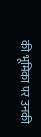की भूमिका पर उनकी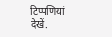टिप्पणियां देखें.